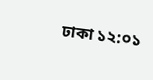ঢাকা ১২:০১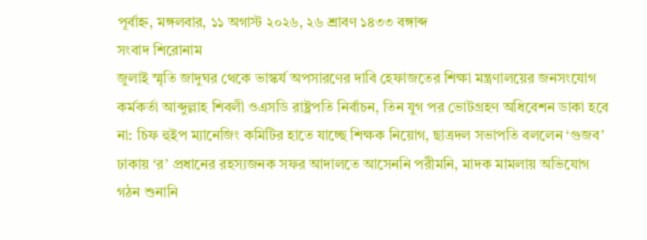পূর্বাহ্ন, মঙ্গলবার, ১১ অগাস্ট ২০২৬, ২৬ শ্রাবণ ১৪৩৩ বঙ্গাব্দ
সংবাদ শিরোনাম
জুলাই স্মৃতি জাদুঘর থেকে ভাস্কর্য অপসারণের দাবি হেফাজতের শিক্ষা মন্ত্রণালয়ের জনসংযোগ কর্মকর্তা আব্দুল্লাহ শিবলী ওএসডি রাষ্ট্রপতি নির্বাচন, তিন যুগ পর ভোটগ্রহণ অধিবেশন ডাকা হবে না: চিফ হুইপ ম্যানেজিং কমিটির হাতে যাচ্ছে শিক্ষক নিয়োগ, ছাত্রদল সভাপতি বললেন ‘গুজব’ ঢাকায় ‘র’ প্রধানের রহস্যজনক সফর আদালতে আসেননি পরীমনি, মাদক মামলায় অভিযোগ গঠন শুনানি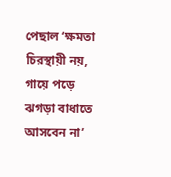পেছাল ‘ক্ষমতা চিরস্থায়ী নয়, গায়ে পড়ে ঝগড়া বাধাতে আসবেন না’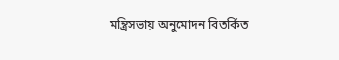মন্ত্রিসভায় অনুমোদন বিতর্কিত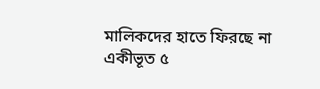মালিকদের হাতে ফিরছে না একীভূত ৫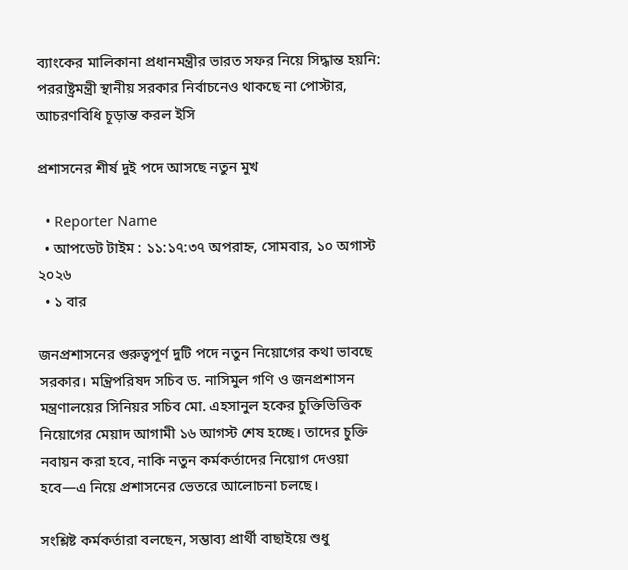ব্যাংকের মালিকানা প্রধানমন্ত্রীর ভারত সফর নিয়ে সিদ্ধান্ত হয়নি: পররাষ্ট্রমন্ত্রী স্থানীয় সরকার নির্বাচনেও থাকছে না পোস্টার, আচরণবিধি চূড়ান্ত করল ইসি

প্রশাসনের শীর্ষ দুই পদে আসছে নতুন মুখ

  • Reporter Name
  • আপডেট টাইম : ১১:১৭:৩৭ অপরাহ্ন, সোমবার, ১০ অগাস্ট ২০২৬
  • ১ বার

জনপ্রশাসনের গুরুত্বপূর্ণ দুটি পদে নতুন নিয়োগের কথা ভাবছে সরকার। মন্ত্রিপরিষদ সচিব ড. নাসিমুল গণি ও জনপ্রশাসন মন্ত্রণালয়ের সিনিয়র সচিব মো. এহসানুল হকের চুক্তিভিত্তিক নিয়োগের মেয়াদ আগামী ১৬ আগস্ট শেষ হচ্ছে। তাদের চুক্তি নবায়ন করা হবে, নাকি নতুন কর্মকর্তাদের নিয়োগ দেওয়া হবে—এ নিয়ে প্রশাসনের ভেতরে আলোচনা চলছে।

সংশ্লিষ্ট কর্মকর্তারা বলছেন, সম্ভাব্য প্রার্থী বাছাইয়ে শুধু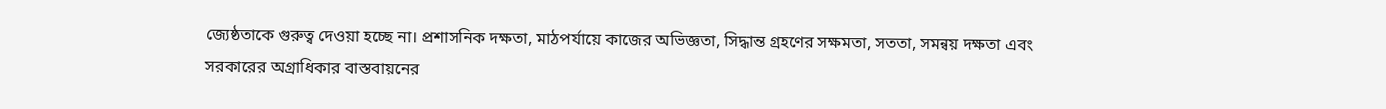জ্যেষ্ঠতাকে গুরুত্ব দেওয়া হচ্ছে না। প্রশাসনিক দক্ষতা, মাঠপর্যায়ে কাজের অভিজ্ঞতা, সিদ্ধান্ত গ্রহণের সক্ষমতা, সততা, সমন্বয় দক্ষতা এবং সরকারের অগ্রাধিকার বাস্তবায়নের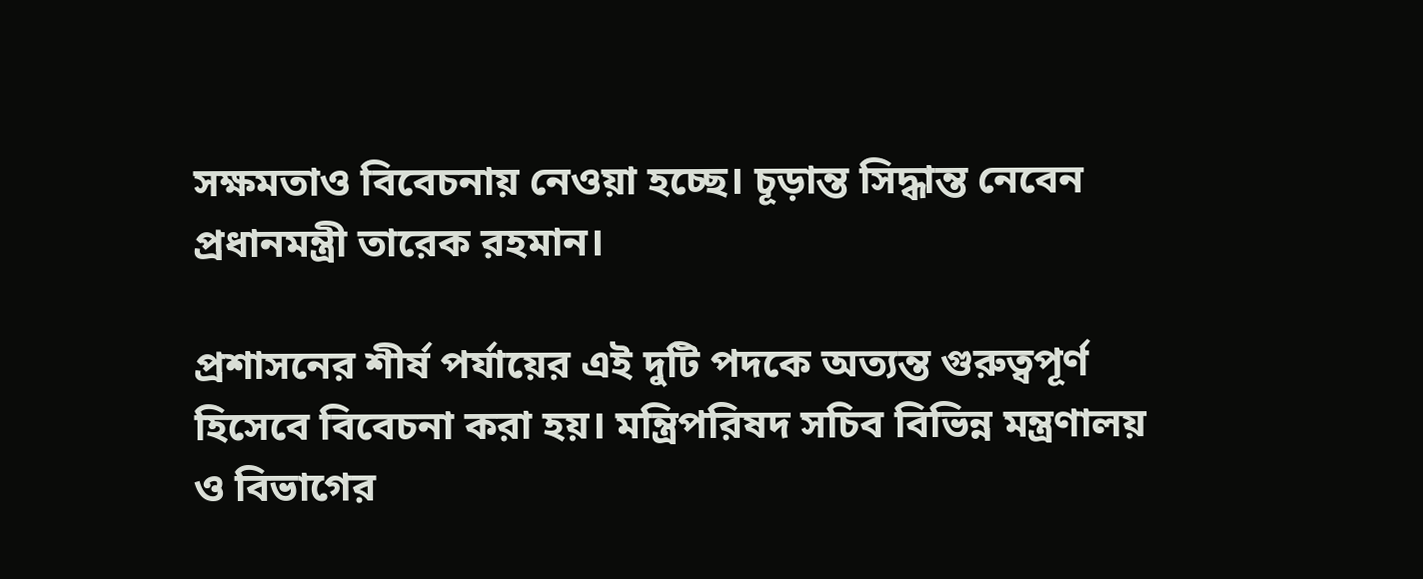সক্ষমতাও বিবেচনায় নেওয়া হচ্ছে। চূড়ান্ত সিদ্ধান্ত নেবেন প্রধানমন্ত্রী তারেক রহমান।

প্রশাসনের শীর্ষ পর্যায়ের এই দুটি পদকে অত্যন্ত গুরুত্বপূর্ণ হিসেবে বিবেচনা করা হয়। মন্ত্রিপরিষদ সচিব বিভিন্ন মন্ত্রণালয় ও বিভাগের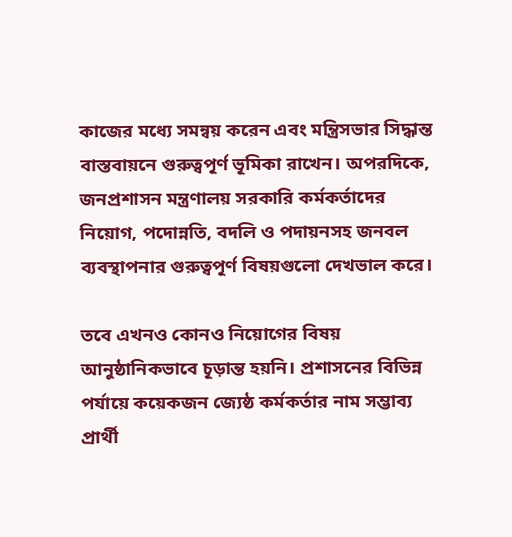কাজের মধ্যে সমন্বয় করেন এবং মন্ত্রিসভার সিদ্ধান্ত বাস্তবায়নে গুরুত্বপূর্ণ ভূমিকা রাখেন। অপরদিকে, জনপ্রশাসন মন্ত্রণালয় সরকারি কর্মকর্তাদের নিয়োগ, পদোন্নতি, বদলি ও পদায়নসহ জনবল ব্যবস্থাপনার গুরুত্বপূর্ণ বিষয়গুলো দেখভাল করে।

তবে এখনও কোনও নিয়োগের বিষয় আনুষ্ঠানিকভাবে চূড়ান্ত হয়নি। প্রশাসনের বিভিন্ন পর্যায়ে কয়েকজন জ্যেষ্ঠ কর্মকর্তার নাম সম্ভাব্য প্রার্থী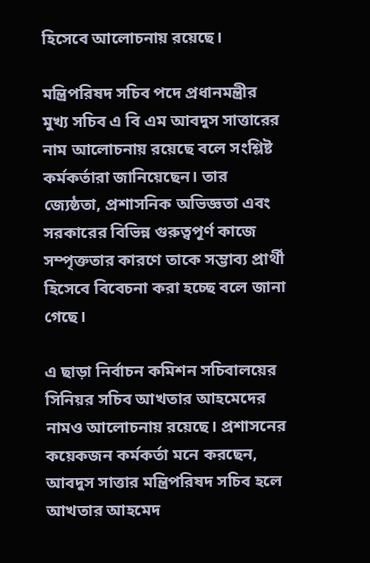হিসেবে আলোচনায় রয়েছে।

মন্ত্রিপরিষদ সচিব পদে প্রধানমন্ত্রীর মুখ্য সচিব এ বি এম আবদুস সাত্তারের নাম আলোচনায় রয়েছে বলে সংশ্লিষ্ট কর্মকর্তারা জানিয়েছেন। তার জ্যেষ্ঠতা, প্রশাসনিক অভিজ্ঞতা এবং সরকারের বিভিন্ন গুরুত্বপূর্ণ কাজে সম্পৃক্ততার কারণে তাকে সম্ভাব্য প্রার্থী হিসেবে বিবেচনা করা হচ্ছে বলে জানা গেছে।

এ ছাড়া নির্বাচন কমিশন সচিবালয়ের সিনিয়র সচিব আখতার আহমেদের নামও আলোচনায় রয়েছে। প্রশাসনের কয়েকজন কর্মকর্তা মনে করছেন, আবদুস সাত্তার মন্ত্রিপরিষদ সচিব হলে আখতার আহমেদ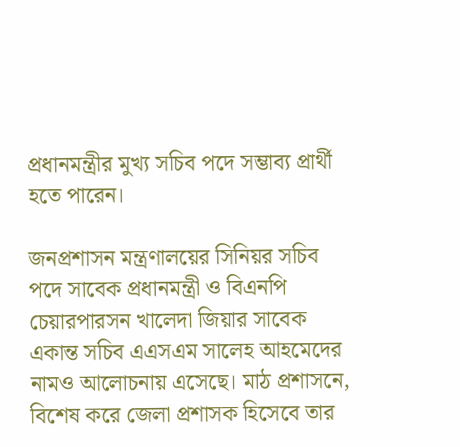প্রধানমন্ত্রীর মুখ্য সচিব পদে সম্ভাব্য প্রার্থী হতে পারেন।

জনপ্রশাসন মন্ত্রণালয়ের সিনিয়র সচিব পদে সাবেক প্রধানমন্ত্রী ও বিএনপি চেয়ারপারসন খালেদা জিয়ার সাবেক একান্ত সচিব এএসএম সালেহ আহমেদের নামও আলোচনায় এসেছে। মাঠ প্রশাসনে, বিশেষ করে জেলা প্রশাসক হিসেবে তার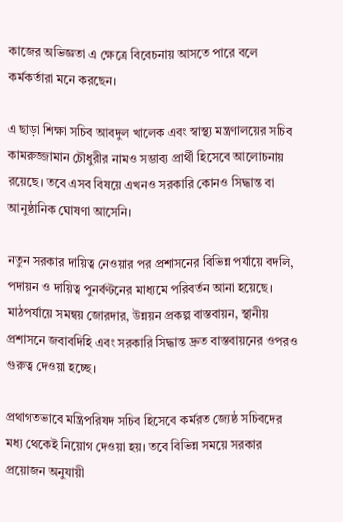কাজের অভিজ্ঞতা এ ক্ষেত্রে বিবেচনায় আসতে পারে বলে কর্মকর্তারা মনে করছেন।

এ ছাড়া শিক্ষা সচিব আবদুল খালেক এবং স্বাস্থ্য মন্ত্রণালয়ের সচিব কামরুজ্জামান চৌধুরীর নামও সম্ভাব্য প্রার্থী হিসেবে আলোচনায় রয়েছে। তবে এসব বিষয়ে এখনও সরকারি কোনও সিদ্ধান্ত বা আনুষ্ঠানিক ঘোষণা আসেনি।

নতুন সরকার দায়িত্ব নেওয়ার পর প্রশাসনের বিভিন্ন পর্যায়ে বদলি, পদায়ন ও দায়িত্ব পুনর্বণ্টনের মাধ্যমে পরিবর্তন আনা হয়েছে। মাঠপর্যায়ে সমন্বয় জোরদার, উন্নয়ন প্রকল্প বাস্তবায়ন, স্থানীয় প্রশাসনে জবাবদিহি এবং সরকারি সিদ্ধান্ত দ্রুত বাস্তবায়নের ওপরও গুরুত্ব দেওয়া হচ্ছে।

প্রথাগতভাবে মন্ত্রিপরিষদ সচিব হিসেবে কর্মরত জ্যেষ্ঠ সচিবদের মধ্য থেকেই নিয়োগ দেওয়া হয়। তবে বিভিন্ন সময়ে সরকার প্রয়োজন অনুযায়ী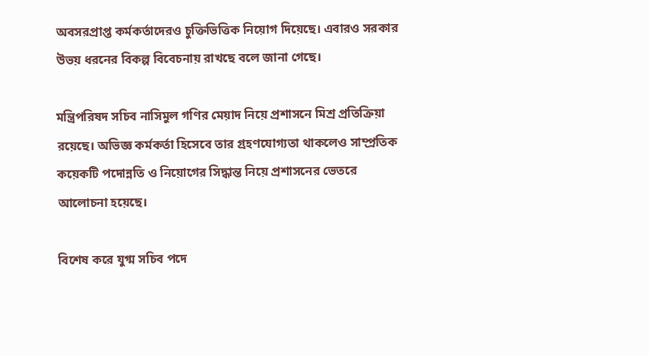অবসরপ্রাপ্ত কর্মকর্তাদেরও চুক্তিভিত্তিক নিয়োগ দিয়েছে। এবারও সরকার উভয় ধরনের বিকল্প বিবেচনায় রাখছে বলে জানা গেছে।

মন্ত্রিপরিষদ সচিব নাসিমুল গণির মেয়াদ নিয়ে প্রশাসনে মিশ্র প্রতিক্রিয়া রয়েছে। অভিজ্ঞ কর্মকর্তা হিসেবে তার গ্রহণযোগ্যতা থাকলেও সাম্প্রতিক কয়েকটি পদোন্নতি ও নিয়োগের সিদ্ধান্ত নিয়ে প্রশাসনের ভেতরে আলোচনা হয়েছে।

বিশেষ করে যুগ্ম সচিব পদে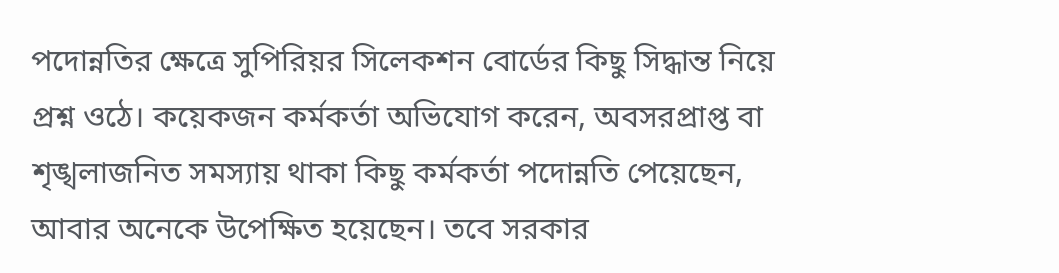পদোন্নতির ক্ষেত্রে সুপিরিয়র সিলেকশন বোর্ডের কিছু সিদ্ধান্ত নিয়ে প্রশ্ন ওঠে। কয়েকজন কর্মকর্তা অভিযোগ করেন, অবসরপ্রাপ্ত বা শৃঙ্খলাজনিত সমস্যায় থাকা কিছু কর্মকর্তা পদোন্নতি পেয়েছেন, আবার অনেকে উপেক্ষিত হয়েছেন। তবে সরকার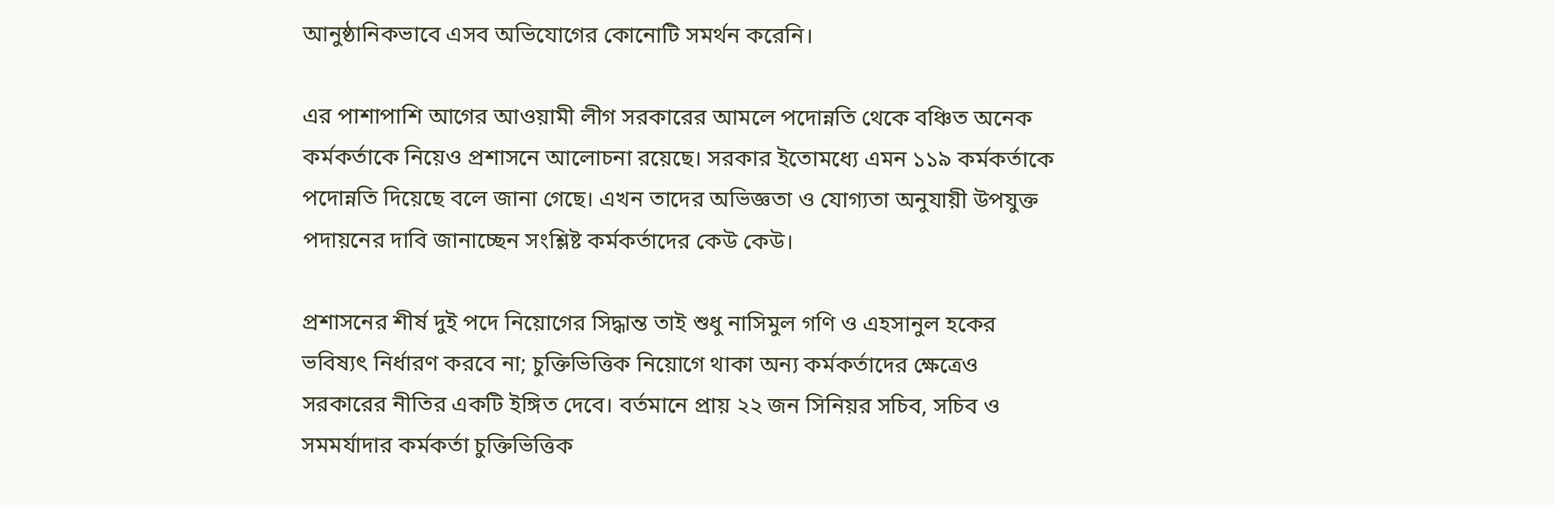আনুষ্ঠানিকভাবে এসব অভিযোগের কোনোটি সমর্থন করেনি।

এর পাশাপাশি আগের আওয়ামী লীগ সরকারের আমলে পদোন্নতি থেকে বঞ্চিত অনেক কর্মকর্তাকে নিয়েও প্রশাসনে আলোচনা রয়েছে। সরকার ইতোমধ্যে এমন ১১৯ কর্মকর্তাকে পদোন্নতি দিয়েছে বলে জানা গেছে। এখন তাদের অভিজ্ঞতা ও যোগ্যতা অনুযায়ী উপযুক্ত পদায়নের দাবি জানাচ্ছেন সংশ্লিষ্ট কর্মকর্তাদের কেউ কেউ।

প্রশাসনের শীর্ষ দুই পদে নিয়োগের সিদ্ধান্ত তাই শুধু নাসিমুল গণি ও এহসানুল হকের ভবিষ্যৎ নির্ধারণ করবে না; চুক্তিভিত্তিক নিয়োগে থাকা অন্য কর্মকর্তাদের ক্ষেত্রেও সরকারের নীতির একটি ইঙ্গিত দেবে। বর্তমানে প্রায় ২২ জন সিনিয়র সচিব, সচিব ও সমমর্যাদার কর্মকর্তা চুক্তিভিত্তিক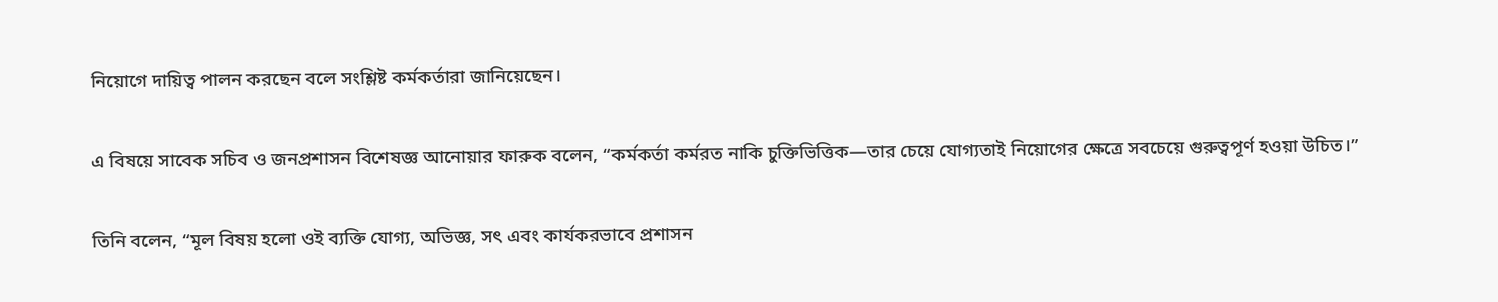নিয়োগে দায়িত্ব পালন করছেন বলে সংশ্লিষ্ট কর্মকর্তারা জানিয়েছেন।

এ বিষয়ে সাবেক সচিব ও জনপ্রশাসন বিশেষজ্ঞ আনোয়ার ফারুক বলেন, “কর্মকর্তা কর্মরত নাকি চুক্তিভিত্তিক—তার চেয়ে যোগ্যতাই নিয়োগের ক্ষেত্রে সবচেয়ে গুরুত্বপূর্ণ হওয়া উচিত।”

তিনি বলেন, “মূল বিষয় হলো ওই ব্যক্তি যোগ্য, অভিজ্ঞ, সৎ এবং কার্যকরভাবে প্রশাসন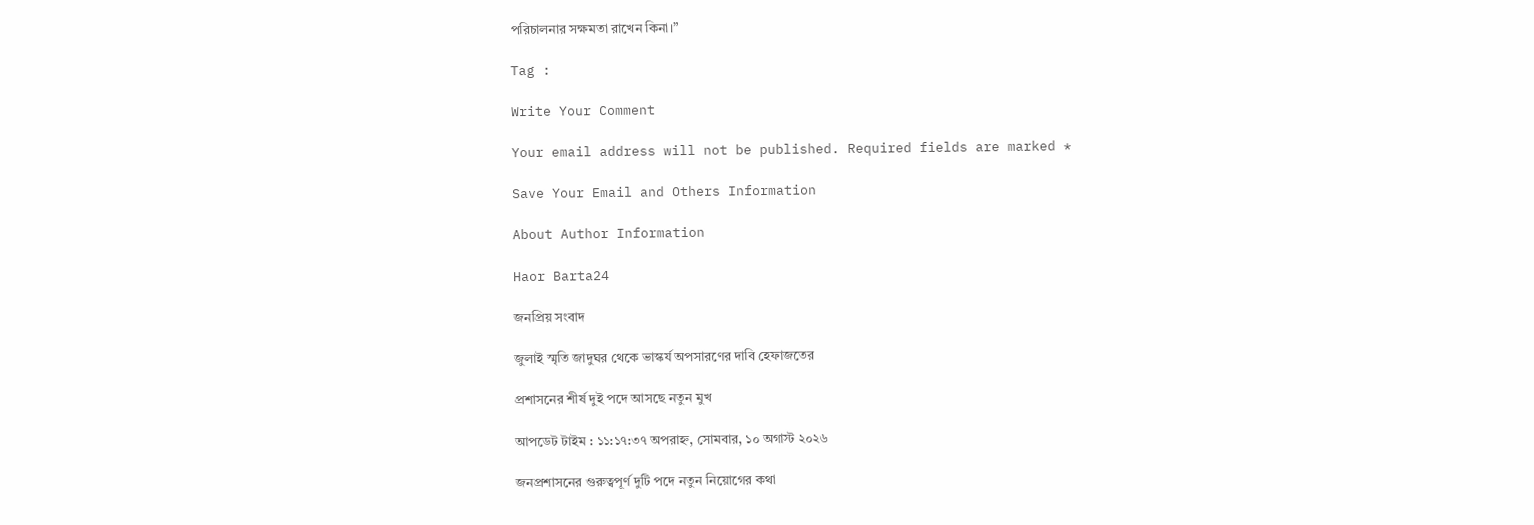পরিচালনার সক্ষমতা রাখেন কিনা।”

Tag :

Write Your Comment

Your email address will not be published. Required fields are marked *

Save Your Email and Others Information

About Author Information

Haor Barta24

জনপ্রিয় সংবাদ

জুলাই স্মৃতি জাদুঘর থেকে ভাস্কর্য অপসারণের দাবি হেফাজতের

প্রশাসনের শীর্ষ দুই পদে আসছে নতুন মুখ

আপডেট টাইম : ১১:১৭:৩৭ অপরাহ্ন, সোমবার, ১০ অগাস্ট ২০২৬

জনপ্রশাসনের গুরুত্বপূর্ণ দুটি পদে নতুন নিয়োগের কথা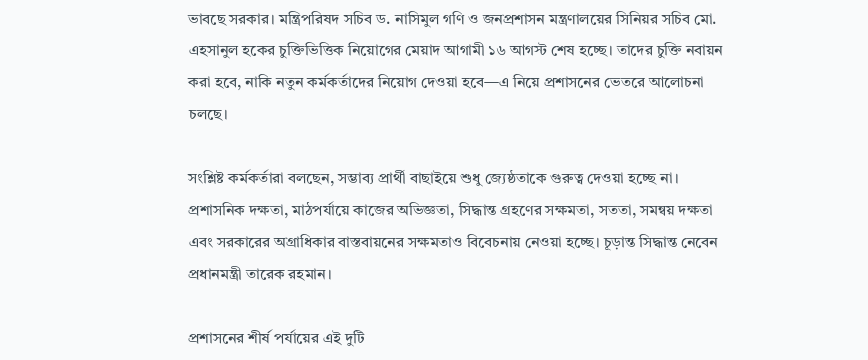ভাবছে সরকার। মন্ত্রিপরিষদ সচিব ড. নাসিমুল গণি ও জনপ্রশাসন মন্ত্রণালয়ের সিনিয়র সচিব মো. এহসানুল হকের চুক্তিভিত্তিক নিয়োগের মেয়াদ আগামী ১৬ আগস্ট শেষ হচ্ছে। তাদের চুক্তি নবায়ন করা হবে, নাকি নতুন কর্মকর্তাদের নিয়োগ দেওয়া হবে—এ নিয়ে প্রশাসনের ভেতরে আলোচনা চলছে।

সংশ্লিষ্ট কর্মকর্তারা বলছেন, সম্ভাব্য প্রার্থী বাছাইয়ে শুধু জ্যেষ্ঠতাকে গুরুত্ব দেওয়া হচ্ছে না। প্রশাসনিক দক্ষতা, মাঠপর্যায়ে কাজের অভিজ্ঞতা, সিদ্ধান্ত গ্রহণের সক্ষমতা, সততা, সমন্বয় দক্ষতা এবং সরকারের অগ্রাধিকার বাস্তবায়নের সক্ষমতাও বিবেচনায় নেওয়া হচ্ছে। চূড়ান্ত সিদ্ধান্ত নেবেন প্রধানমন্ত্রী তারেক রহমান।

প্রশাসনের শীর্ষ পর্যায়ের এই দুটি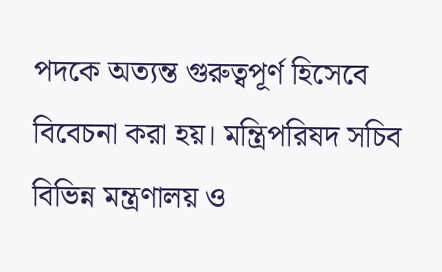পদকে অত্যন্ত গুরুত্বপূর্ণ হিসেবে বিবেচনা করা হয়। মন্ত্রিপরিষদ সচিব বিভিন্ন মন্ত্রণালয় ও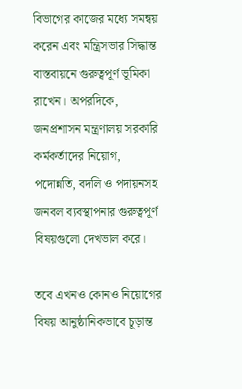বিভাগের কাজের মধ্যে সমন্বয় করেন এবং মন্ত্রিসভার সিদ্ধান্ত বাস্তবায়নে গুরুত্বপূর্ণ ভূমিকা রাখেন। অপরদিকে, জনপ্রশাসন মন্ত্রণালয় সরকারি কর্মকর্তাদের নিয়োগ, পদোন্নতি, বদলি ও পদায়নসহ জনবল ব্যবস্থাপনার গুরুত্বপূর্ণ বিষয়গুলো দেখভাল করে।

তবে এখনও কোনও নিয়োগের বিষয় আনুষ্ঠানিকভাবে চূড়ান্ত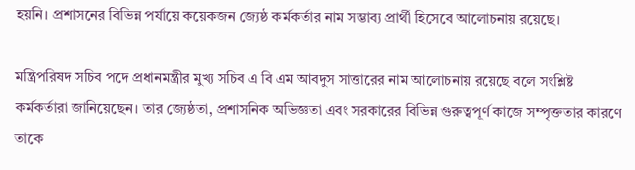হয়নি। প্রশাসনের বিভিন্ন পর্যায়ে কয়েকজন জ্যেষ্ঠ কর্মকর্তার নাম সম্ভাব্য প্রার্থী হিসেবে আলোচনায় রয়েছে।

মন্ত্রিপরিষদ সচিব পদে প্রধানমন্ত্রীর মুখ্য সচিব এ বি এম আবদুস সাত্তারের নাম আলোচনায় রয়েছে বলে সংশ্লিষ্ট কর্মকর্তারা জানিয়েছেন। তার জ্যেষ্ঠতা, প্রশাসনিক অভিজ্ঞতা এবং সরকারের বিভিন্ন গুরুত্বপূর্ণ কাজে সম্পৃক্ততার কারণে তাকে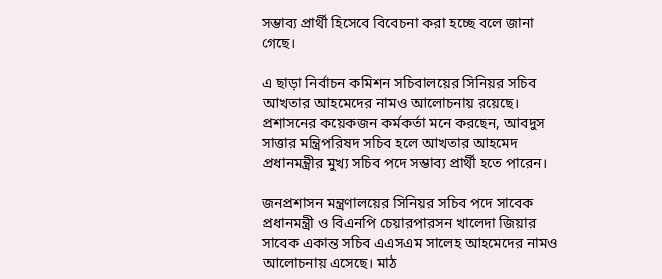সম্ভাব্য প্রার্থী হিসেবে বিবেচনা করা হচ্ছে বলে জানা গেছে।

এ ছাড়া নির্বাচন কমিশন সচিবালয়ের সিনিয়র সচিব আখতার আহমেদের নামও আলোচনায় রয়েছে। প্রশাসনের কয়েকজন কর্মকর্তা মনে করছেন, আবদুস সাত্তার মন্ত্রিপরিষদ সচিব হলে আখতার আহমেদ প্রধানমন্ত্রীর মুখ্য সচিব পদে সম্ভাব্য প্রার্থী হতে পারেন।

জনপ্রশাসন মন্ত্রণালয়ের সিনিয়র সচিব পদে সাবেক প্রধানমন্ত্রী ও বিএনপি চেয়ারপারসন খালেদা জিয়ার সাবেক একান্ত সচিব এএসএম সালেহ আহমেদের নামও আলোচনায় এসেছে। মাঠ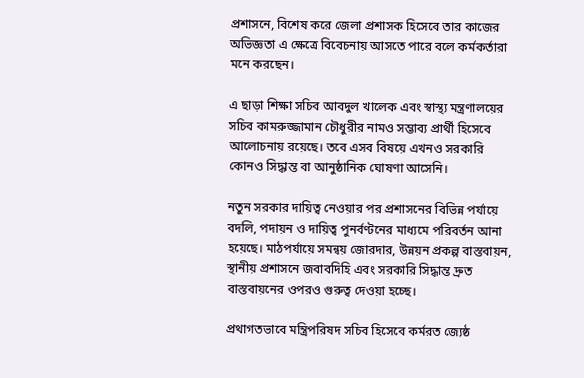প্রশাসনে, বিশেষ করে জেলা প্রশাসক হিসেবে তার কাজের অভিজ্ঞতা এ ক্ষেত্রে বিবেচনায় আসতে পারে বলে কর্মকর্তারা মনে করছেন।

এ ছাড়া শিক্ষা সচিব আবদুল খালেক এবং স্বাস্থ্য মন্ত্রণালয়ের সচিব কামরুজ্জামান চৌধুরীর নামও সম্ভাব্য প্রার্থী হিসেবে আলোচনায় রয়েছে। তবে এসব বিষয়ে এখনও সরকারি কোনও সিদ্ধান্ত বা আনুষ্ঠানিক ঘোষণা আসেনি।

নতুন সরকার দায়িত্ব নেওয়ার পর প্রশাসনের বিভিন্ন পর্যায়ে বদলি, পদায়ন ও দায়িত্ব পুনর্বণ্টনের মাধ্যমে পরিবর্তন আনা হয়েছে। মাঠপর্যায়ে সমন্বয় জোরদার, উন্নয়ন প্রকল্প বাস্তবায়ন, স্থানীয় প্রশাসনে জবাবদিহি এবং সরকারি সিদ্ধান্ত দ্রুত বাস্তবায়নের ওপরও গুরুত্ব দেওয়া হচ্ছে।

প্রথাগতভাবে মন্ত্রিপরিষদ সচিব হিসেবে কর্মরত জ্যেষ্ঠ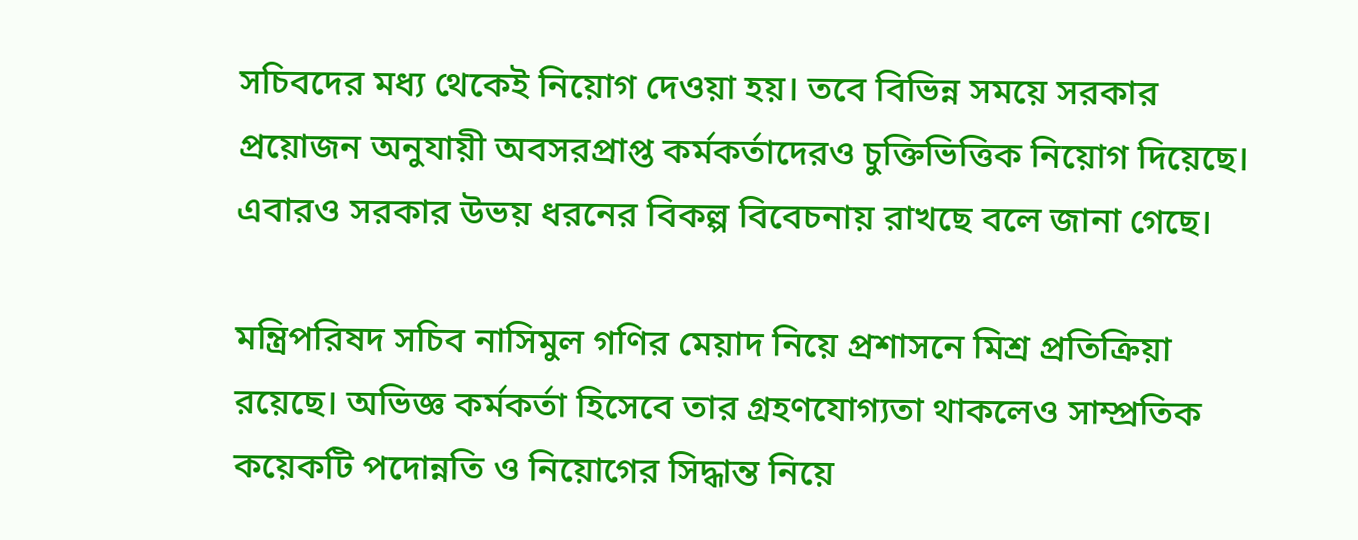সচিবদের মধ্য থেকেই নিয়োগ দেওয়া হয়। তবে বিভিন্ন সময়ে সরকার প্রয়োজন অনুযায়ী অবসরপ্রাপ্ত কর্মকর্তাদেরও চুক্তিভিত্তিক নিয়োগ দিয়েছে। এবারও সরকার উভয় ধরনের বিকল্প বিবেচনায় রাখছে বলে জানা গেছে।

মন্ত্রিপরিষদ সচিব নাসিমুল গণির মেয়াদ নিয়ে প্রশাসনে মিশ্র প্রতিক্রিয়া রয়েছে। অভিজ্ঞ কর্মকর্তা হিসেবে তার গ্রহণযোগ্যতা থাকলেও সাম্প্রতিক কয়েকটি পদোন্নতি ও নিয়োগের সিদ্ধান্ত নিয়ে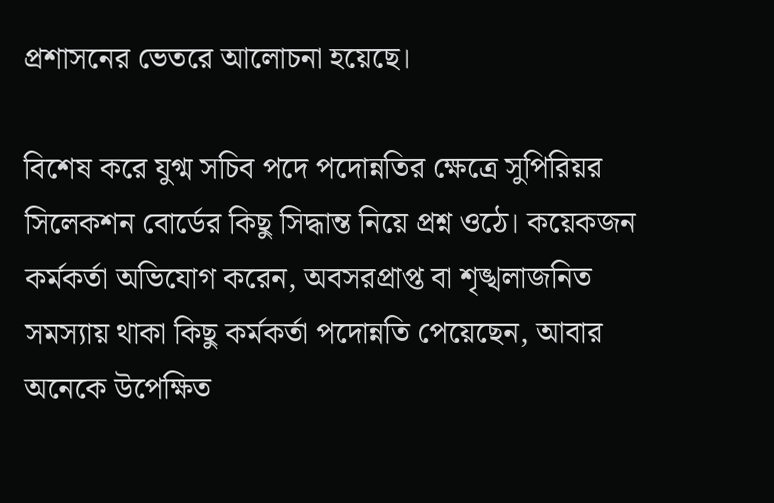প্রশাসনের ভেতরে আলোচনা হয়েছে।

বিশেষ করে যুগ্ম সচিব পদে পদোন্নতির ক্ষেত্রে সুপিরিয়র সিলেকশন বোর্ডের কিছু সিদ্ধান্ত নিয়ে প্রশ্ন ওঠে। কয়েকজন কর্মকর্তা অভিযোগ করেন, অবসরপ্রাপ্ত বা শৃঙ্খলাজনিত সমস্যায় থাকা কিছু কর্মকর্তা পদোন্নতি পেয়েছেন, আবার অনেকে উপেক্ষিত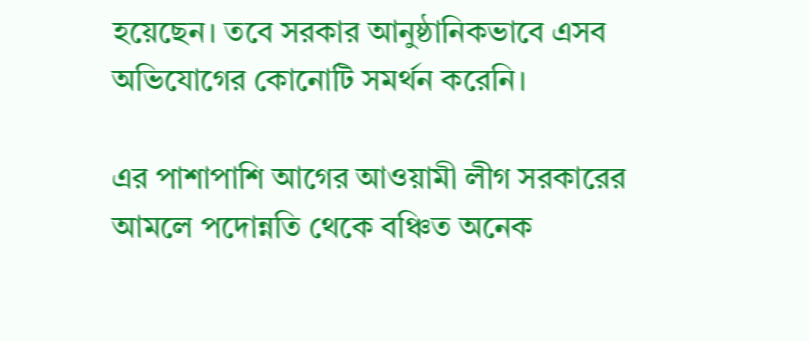হয়েছেন। তবে সরকার আনুষ্ঠানিকভাবে এসব অভিযোগের কোনোটি সমর্থন করেনি।

এর পাশাপাশি আগের আওয়ামী লীগ সরকারের আমলে পদোন্নতি থেকে বঞ্চিত অনেক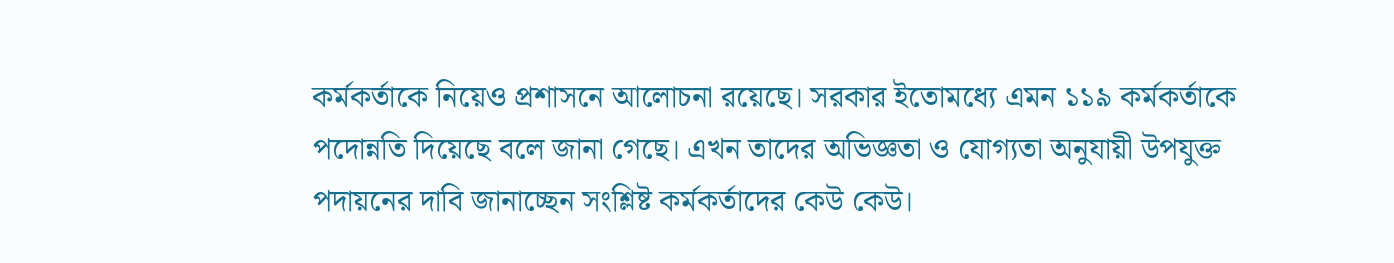কর্মকর্তাকে নিয়েও প্রশাসনে আলোচনা রয়েছে। সরকার ইতোমধ্যে এমন ১১৯ কর্মকর্তাকে পদোন্নতি দিয়েছে বলে জানা গেছে। এখন তাদের অভিজ্ঞতা ও যোগ্যতা অনুযায়ী উপযুক্ত পদায়নের দাবি জানাচ্ছেন সংশ্লিষ্ট কর্মকর্তাদের কেউ কেউ।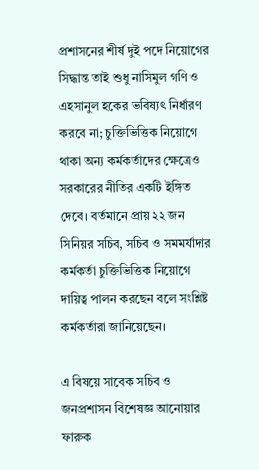প্রশাসনের শীর্ষ দুই পদে নিয়োগের সিদ্ধান্ত তাই শুধু নাসিমুল গণি ও এহসানুল হকের ভবিষ্যৎ নির্ধারণ করবে না; চুক্তিভিত্তিক নিয়োগে থাকা অন্য কর্মকর্তাদের ক্ষেত্রেও সরকারের নীতির একটি ইঙ্গিত দেবে। বর্তমানে প্রায় ২২ জন সিনিয়র সচিব, সচিব ও সমমর্যাদার কর্মকর্তা চুক্তিভিত্তিক নিয়োগে দায়িত্ব পালন করছেন বলে সংশ্লিষ্ট কর্মকর্তারা জানিয়েছেন।

এ বিষয়ে সাবেক সচিব ও জনপ্রশাসন বিশেষজ্ঞ আনোয়ার ফারুক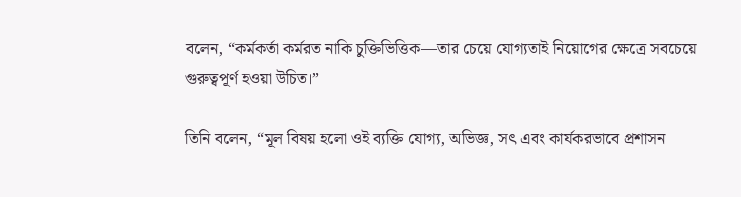বলেন, “কর্মকর্তা কর্মরত নাকি চুক্তিভিত্তিক—তার চেয়ে যোগ্যতাই নিয়োগের ক্ষেত্রে সবচেয়ে গুরুত্বপূর্ণ হওয়া উচিত।”

তিনি বলেন, “মূল বিষয় হলো ওই ব্যক্তি যোগ্য, অভিজ্ঞ, সৎ এবং কার্যকরভাবে প্রশাসন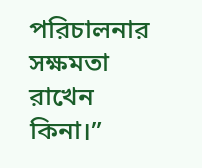পরিচালনার সক্ষমতা রাখেন কিনা।”